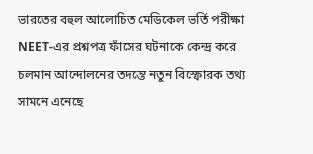ভারতের বহুল আলোচিত মেডিকেল ভর্তি পরীক্ষা NEET-এর প্রশ্নপত্র ফাঁসের ঘটনাকে কেন্দ্র করে চলমান আন্দোলনের তদন্তে নতুন বিস্ফোরক তথ্য সামনে এনেছে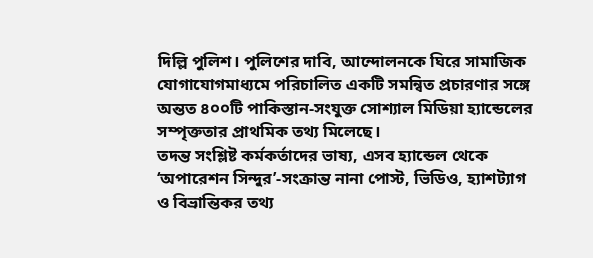দিল্লি পুলিশ। পুলিশের দাবি, আন্দোলনকে ঘিরে সামাজিক যোগাযোগমাধ্যমে পরিচালিত একটি সমন্বিত প্রচারণার সঙ্গে অন্তত ৪০০টি পাকিস্তান-সংযুক্ত সোশ্যাল মিডিয়া হ্যান্ডেলের সম্পৃক্ততার প্রাথমিক তথ্য মিলেছে।
তদন্ত সংশ্লিষ্ট কর্মকর্তাদের ভাষ্য, এসব হ্যান্ডেল থেকে ‘অপারেশন সিন্দুর’-সংক্রান্ত নানা পোস্ট, ভিডিও, হ্যাশট্যাগ ও বিভ্রান্তিকর তথ্য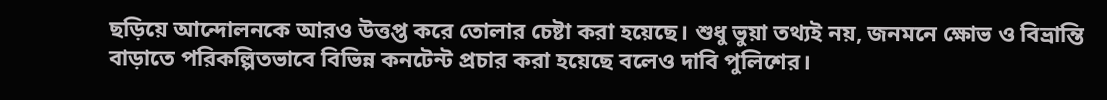ছড়িয়ে আন্দোলনকে আরও উত্তপ্ত করে তোলার চেষ্টা করা হয়েছে। শুধু ভুয়া তথ্যই নয়, জনমনে ক্ষোভ ও বিভ্রান্তি বাড়াতে পরিকল্পিতভাবে বিভিন্ন কনটেন্ট প্রচার করা হয়েছে বলেও দাবি পুলিশের।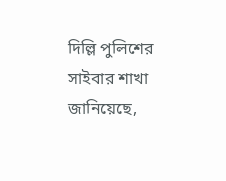দিল্লি পুলিশের সাইবার শাখা জানিয়েছে,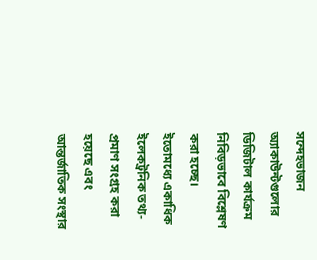সন্দেহভাজন অ্যাকাউন্টগুলোর ডিজিটাল কার্যক্রম নিবিড়ভাবে বিশ্লেষণ করা হচ্ছে। ইতোমধ্যে একাধিক ইলেকট্রনিক তথ্য-প্রমাণ সংগ্রহ করা হয়েছে এবং আন্তর্জাতিক সংস্থার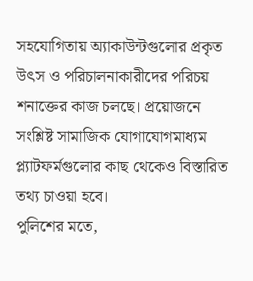সহযোগিতায় অ্যাকাউন্টগুলোর প্রকৃত উৎস ও পরিচালনাকারীদের পরিচয় শনাক্তের কাজ চলছে। প্রয়োজনে সংশ্লিষ্ট সামাজিক যোগাযোগমাধ্যম প্ল্যাটফর্মগুলোর কাছ থেকেও বিস্তারিত তথ্য চাওয়া হবে।
পুলিশের মতে,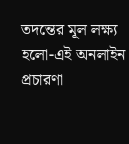তদন্তের মূল লক্ষ্য হলো-এই অনলাইন প্রচারণা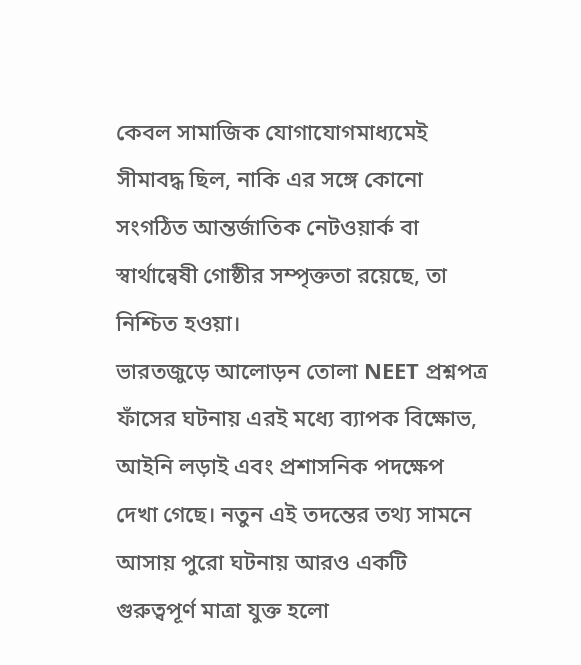কেবল সামাজিক যোগাযোগমাধ্যমেই সীমাবদ্ধ ছিল, নাকি এর সঙ্গে কোনো সংগঠিত আন্তর্জাতিক নেটওয়ার্ক বা স্বার্থান্বেষী গোষ্ঠীর সম্পৃক্ততা রয়েছে, তা নিশ্চিত হওয়া।
ভারতজুড়ে আলোড়ন তোলা NEET প্রশ্নপত্র ফাঁসের ঘটনায় এরই মধ্যে ব্যাপক বিক্ষোভ, আইনি লড়াই এবং প্রশাসনিক পদক্ষেপ দেখা গেছে। নতুন এই তদন্তের তথ্য সামনে আসায় পুরো ঘটনায় আরও একটি গুরুত্বপূর্ণ মাত্রা যুক্ত হলো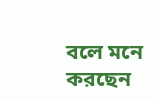বলে মনে করছেন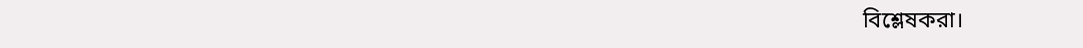বিশ্লেষকরা।